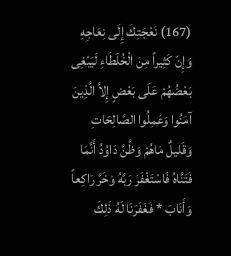(167) نَعْجَتِكَ إِلَى نِعَاجِهِ وَإِنّ كَثِيراً مِنَ الْخُلَطَاءِ لَيَبْغِى بَعْضُهُمْ عَلَى بَعْضٍ إِلاَّ الَّذِينَ آمَنُوا وَعَمِلُوا الصَّالِحَاتِ وَقَليلٌ مَاهُمْ وَظَّنَّ دَاوُدُ أَنَّمَا فَتَنَّاهُ فَاسْتَغْفَرَ رَبَّهُ وَخَرَّ رَاكِعاً وَأَنَابَ * فَغَفَرَنَا لَهُ ذَلِكَ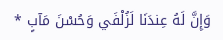وَإِنَّ لَهُ عِندَنَا لَزُلْفَي وَحُسْنَ مَآبٍ *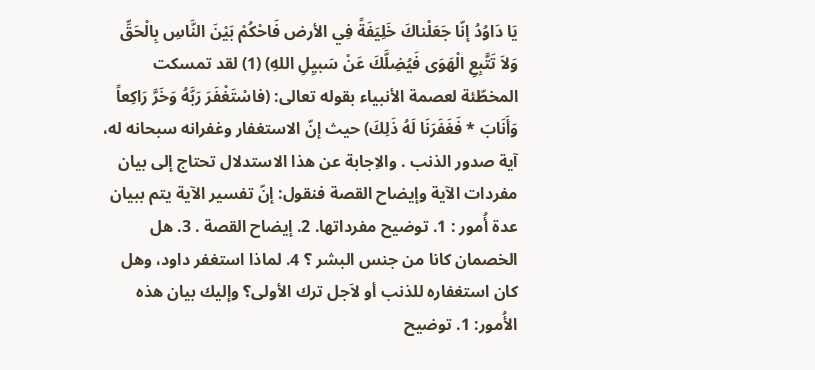يَا دَاوُدُ إنّا جَعَلْناكَ خَلِيَفَةً فِي الأرض فَاحْكُمْ بَيْنَ النَّاسِ بِالْحَقِّ وَلاَ تَتَّبِعِ الْهَوَى فَيُضِلَّكَ عَنْ سَبيِلِ اللهِ) (1) لقد تمسكت المخطّئة لعصمة الأنبياء بقوله تعالى: (فاسْتَغْفَرَ رَبَّهُ وَخَرَّ رَاكِعاً وَأَنَابَ * فَغَفَرَنَا لَهُ ذَلِكَ) حيث إنّ الاستغفار وغفرانه سبحانه له، آية صدور الذنب . والاِجابة عن هذا الاستدلال تحتاج إلى بيان مفردات الآية وإيضاح القصة فنقول: إنّ تفسير الآية يتم ببيان عدة أُمور : 1. توضيح مفرداتها. 2. إيضاح القصة . 3. هل الخصمان كانا من جنس البشر ؟ 4. لماذا استغفر داود، وهل كان استغفاره للذنب أو لاَجل ترك الأولى؟ وإليك بيان هذه الأُمور: 1. توضيح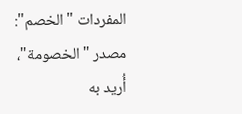المفردات "الخصم": مصدر "الخصومة"، أُريد به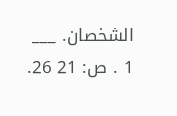الشخصان. ___ 1 . ص: 21 26.